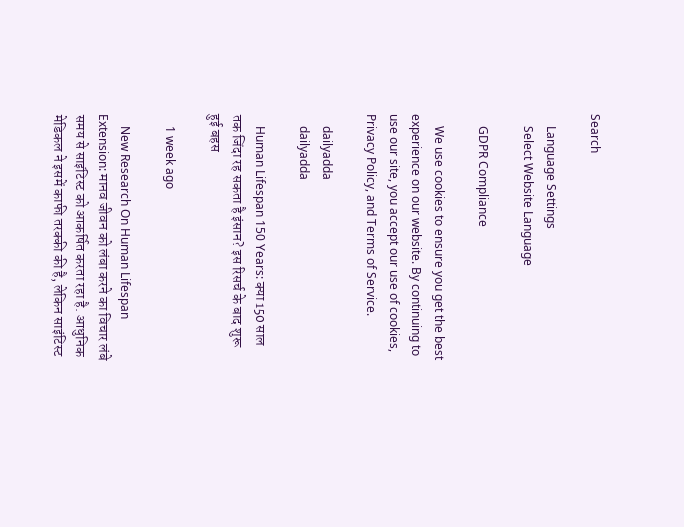Search

    Language Settings
    Select Website Language

    GDPR Compliance

    We use cookies to ensure you get the best experience on our website. By continuing to use our site, you accept our use of cookies, Privacy Policy, and Terms of Service.

    dailyadda
    dailyadda

    Human Lifespan 150 Years: क्या 150 साल तक जिंदा रह सकता है इंसान? इस रिसर्च के बाद शुरू हुई बहस

    1 week ago

    New Research On Human Lifespan Extension: मानव जीवन को लंबा करने का विचार लंबे समय से साइंटिस्ट को आकर्षित करता रहा है. आधुनिक मेडिकल ने इसमें काफी तरक्की की है, लेकिन साइंटिस्ट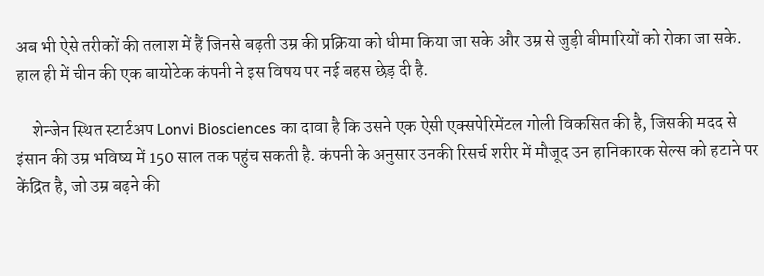अब भी ऐसे तरीकों की तलाश में हैं जिनसे बढ़ती उम्र की प्रक्रिया को धीमा किया जा सके और उम्र से जुड़ी बीमारियों को रोका जा सके. हाल ही में चीन की एक बायोटेक कंपनी ने इस विषय पर नई बहस छेड़ दी है.

     शेन्जेन स्थित स्टार्टअप Lonvi Biosciences का दावा है कि उसने एक ऐसी एक्सपेरिमेंटल गोली विकसित की है, जिसकी मदद से इंसान की उम्र भविष्य में 150 साल तक पहुंच सकती है. कंपनी के अनुसार उनकी रिसर्च शरीर में मौजूद उन हानिकारक सेल्स को हटाने पर केंद्रित है, जो उम्र बढ़ने की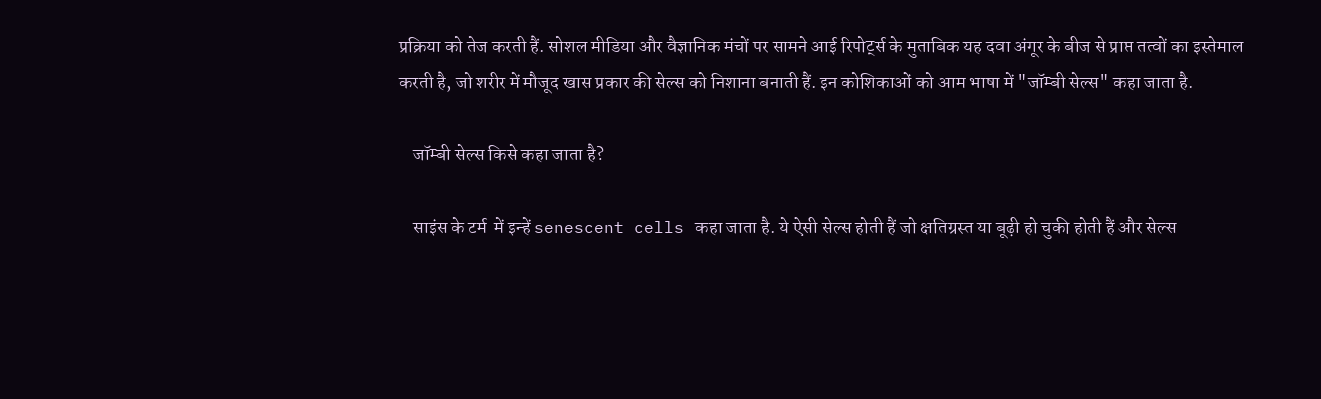प्रक्रिया को तेज करती हैं. सोशल मीडिया और वैज्ञानिक मंचों पर सामने आई रिपोर्ट्स के मुताबिक यह दवा अंगूर के बीज से प्राप्त तत्वों का इस्तेमाल करती है, जो शरीर में मौजूद खास प्रकार की सेल्स को निशाना बनाती हैं. इन कोशिकाओं को आम भाषा में "जॉम्बी सेल्स" कहा जाता है.

    जॉम्बी सेल्स किसे कहा जाता है?

    साइंस के टर्म  में इन्हें senescent cells कहा जाता है. ये ऐसी सेल्स होती हैं जो क्षतिग्रस्त या बूढ़ी हो चुकी होती हैं और सेल्स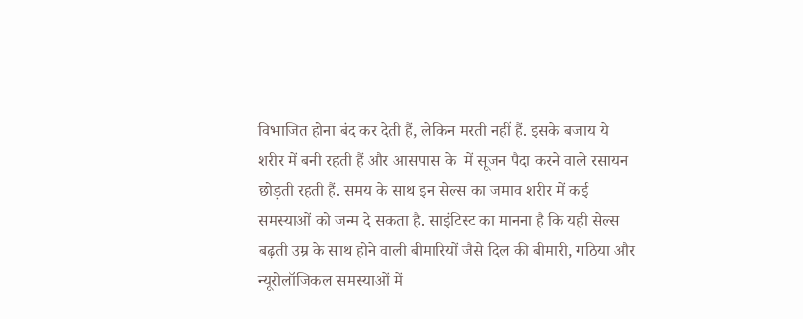विभाजित होना बंद कर देती हैं, लेकिन मरती नहीं हैं. इसके बजाय ये शरीर में बनी रहती हैं और आसपास के  में सूजन पैदा करने वाले रसायन छोड़ती रहती हैं. समय के साथ इन सेल्स का जमाव शरीर में कई समस्याओं को जन्म दे सकता है. साइंटिस्ट का मानना है कि यही सेल्स बढ़ती उम्र के साथ होने वाली बीमारियों जैसे दिल की बीमारी, गठिया और न्यूरोलॉजिकल समस्याओं में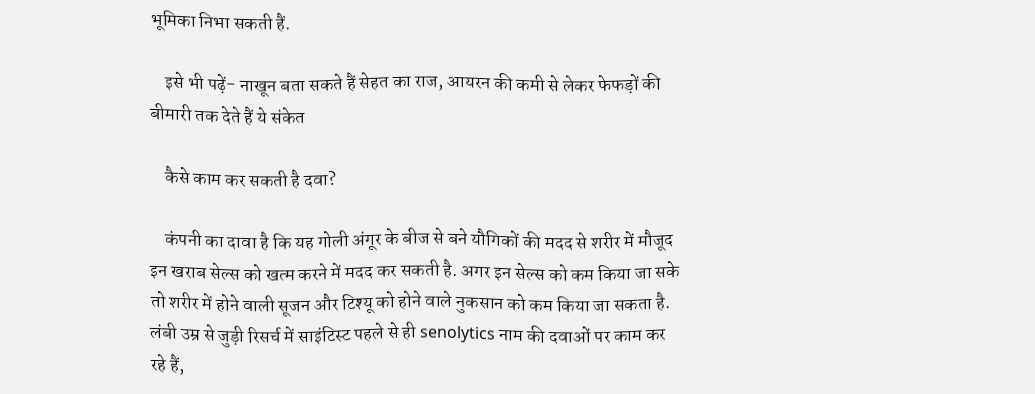भूमिका निभा सकती हैं.

    इसे भी पढ़ें- नाखून बता सकते हैं सेहत का राज, आयरन की कमी से लेकर फेफड़ों की बीमारी तक देते हैं ये संकेत

    कैसे काम कर सकती है दवा?

    कंपनी का दावा है कि यह गोली अंगूर के बीज से बने यौगिकों की मदद से शरीर में मौजूद इन खराब सेल्स को खत्म करने में मदद कर सकती है. अगर इन सेल्स को कम किया जा सके तो शरीर में होने वाली सूजन और टिश्यू को होने वाले नुकसान को कम किया जा सकता है. लंबी उम्र से जुड़ी रिसर्च में साइंटिस्ट पहले से ही senolytics नाम की दवाओं पर काम कर रहे हैं,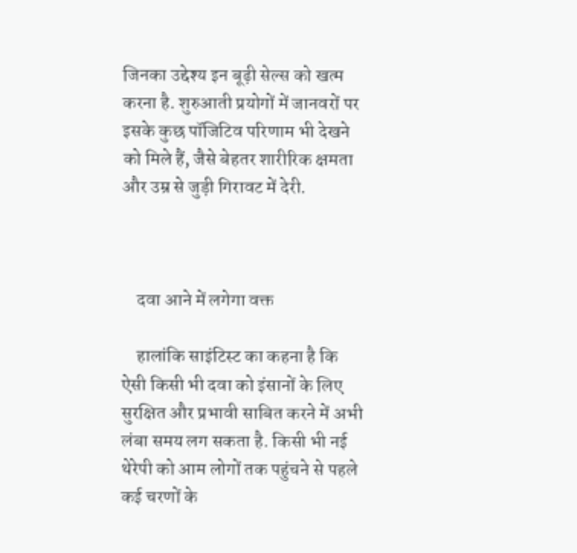जिनका उद्देश्य इन बूढ़ी सेल्स को खत्म करना है. शुरुआती प्रयोगों में जानवरों पर इसके कुछ पॉजिटिव परिणाम भी देखने को मिले हैं, जैसे बेहतर शारीरिक क्षमता और उम्र से जुड़ी गिरावट में देरी.



    दवा आने में लगेगा वक्त

    हालांकि साइंटिस्ट का कहना है कि ऐसी किसी भी दवा को इंसानों के लिए सुरक्षित और प्रभावी साबित करने में अभी लंबा समय लग सकता है. किसी भी नई थेरेपी को आम लोगों तक पहुंचने से पहले कई चरणों के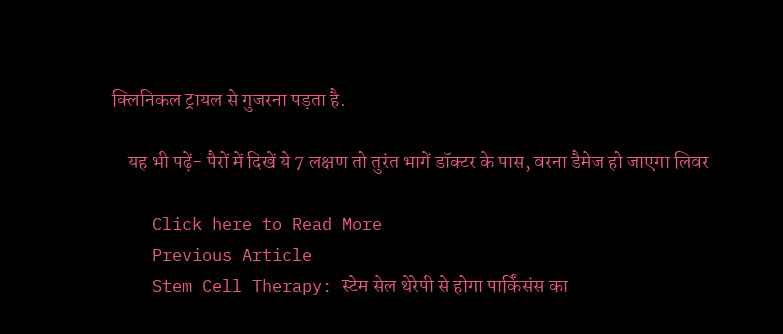क्लिनिकल ट्रायल से गुजरना पड़ता है.

    यह भी पढ़ें- पैरों में दिखें ये 7 लक्षण तो तुरंत भागें डॉक्टर के पास, वरना डैमेज हो जाएगा लिवर

    Click here to Read More
    Previous Article
    Stem Cell Therapy: स्टेम सेल थेरेपी से होगा पार्किंसंस का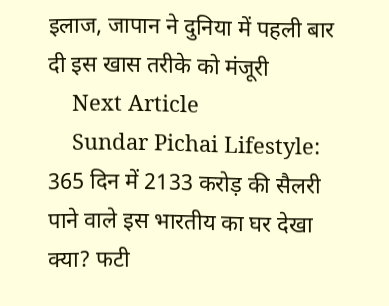इलाज, जापान ने दुनिया में पहली बार दी इस खास तरीके को मंजूरी
    Next Article
    Sundar Pichai Lifestyle: 365 दिन में 2133 करोड़ की सैलरी पाने वाले इस भारतीय का घर देखा क्या? फटी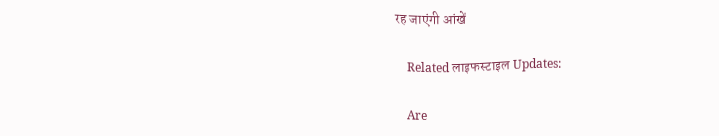रह जाएंगी आंखें

    Related लाइफस्टाइल Updates:

    Are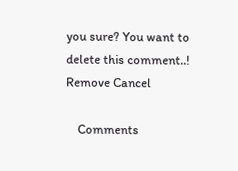you sure? You want to delete this comment..! Remove Cancel

    Comments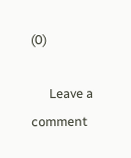(0)

      Leave a comment